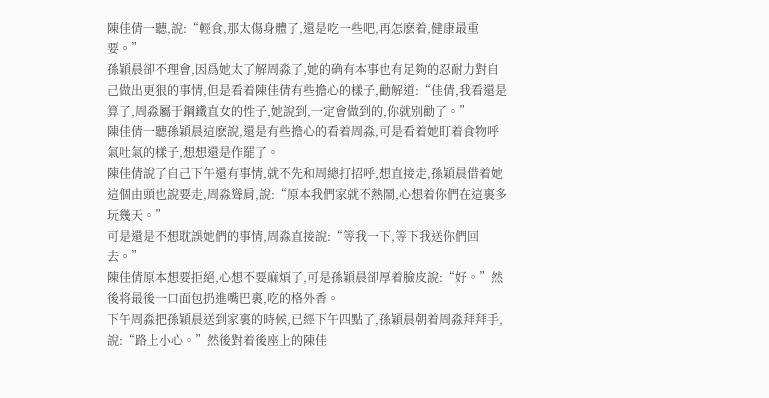陳佳倩一聽,說:“輕食,那太傷身體了,還是吃一些吧,再怎麽着,健康最重要。”
孫穎晨卻不理會,因爲她太了解周淼了,她的确有本事也有足夠的忍耐力對自己做出更狠的事情,但是看着陳佳倩有些擔心的樣子,勸解道:“佳倩,我看還是算了,周淼屬于鋼鐵直女的性子,她說到,一定會做到的,你就别勸了。”
陳佳倩一聽孫穎晨這麽說,還是有些擔心的看着周淼,可是看着她盯着食物呼氣吐氣的樣子,想想還是作罷了。
陳佳倩說了自己下午還有事情,就不先和周總打招呼,想直接走,孫穎晨借着她這個由頭也說要走,周淼聳肩,說:“原本我們家就不熱鬧,心想着你們在這裏多玩幾天。”
可是還是不想耽誤她們的事情,周淼直接說:“等我一下,等下我送你們回去。”
陳佳倩原本想要拒絕,心想不要麻煩了,可是孫穎晨卻厚着臉皮說:“好。”然後将最後一口面包扔進嘴巴裏,吃的格外香。
下午周淼把孫穎晨送到家裏的時候,已經下午四點了,孫穎晨朝着周淼拜拜手,說:“路上小心。”然後對着後座上的陳佳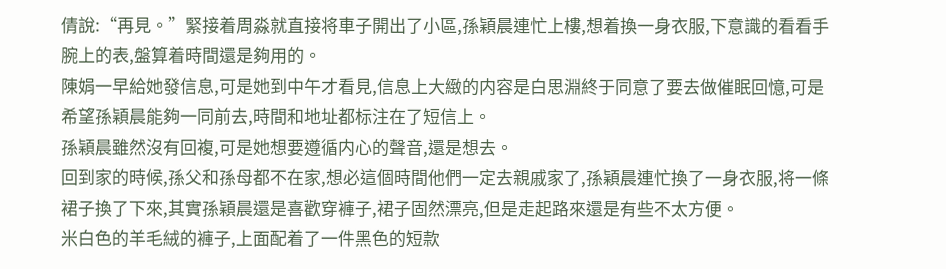倩說:“再見。”緊接着周淼就直接将車子開出了小區,孫穎晨連忙上樓,想着換一身衣服,下意識的看看手腕上的表,盤算着時間還是夠用的。
陳娟一早給她發信息,可是她到中午才看見,信息上大緻的内容是白思淵終于同意了要去做催眠回憶,可是希望孫穎晨能夠一同前去,時間和地址都标注在了短信上。
孫穎晨雖然沒有回複,可是她想要遵循内心的聲音,還是想去。
回到家的時候,孫父和孫母都不在家,想必這個時間他們一定去親戚家了,孫穎晨連忙換了一身衣服,将一條裙子換了下來,其實孫穎晨還是喜歡穿褲子,裙子固然漂亮,但是走起路來還是有些不太方便。
米白色的羊毛絨的褲子,上面配着了一件黑色的短款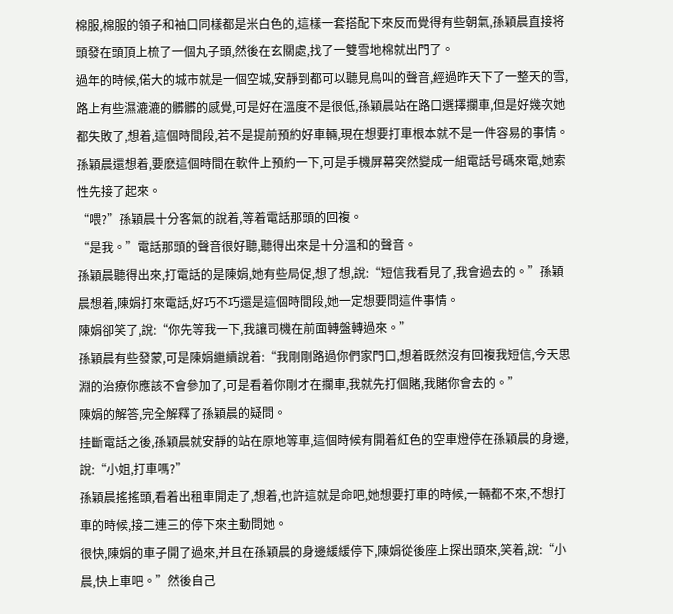棉服,棉服的領子和袖口同樣都是米白色的,這樣一套搭配下來反而覺得有些朝氣,孫穎晨直接将頭發在頭頂上梳了一個丸子頭,然後在玄關處,找了一雙雪地棉就出門了。
過年的時候,偌大的城市就是一個空城,安靜到都可以聽見鳥叫的聲音,經過昨天下了一整天的雪,路上有些濕漉漉的髒髒的感覺,可是好在溫度不是很低,孫穎晨站在路口選擇攔車,但是好幾次她都失敗了,想着,這個時間段,若不是提前預約好車輛,現在想要打車根本就不是一件容易的事情。
孫穎晨還想着,要麽這個時間在軟件上預約一下,可是手機屏幕突然變成一組電話号碼來電,她索性先接了起來。
“喂?”孫穎晨十分客氣的說着,等着電話那頭的回複。
“是我。”電話那頭的聲音很好聽,聽得出來是十分溫和的聲音。
孫穎晨聽得出來,打電話的是陳娟,她有些局促,想了想,說:“短信我看見了,我會過去的。”孫穎晨想着,陳娟打來電話,好巧不巧還是這個時間段,她一定想要問這件事情。
陳娟卻笑了,說:“你先等我一下,我讓司機在前面轉盤轉過來。”
孫穎晨有些發蒙,可是陳娟繼續說着:“我剛剛路過你們家門口,想着既然沒有回複我短信,今天思淵的治療你應該不會參加了,可是看着你剛才在攔車,我就先打個賭,我賭你會去的。”
陳娟的解答,完全解釋了孫穎晨的疑問。
挂斷電話之後,孫穎晨就安靜的站在原地等車,這個時候有開着紅色的空車燈停在孫穎晨的身邊,說:“小姐,打車嗎?”
孫穎晨搖搖頭,看着出租車開走了,想着,也許這就是命吧,她想要打車的時候,一輛都不來,不想打車的時候,接二連三的停下來主動問她。
很快,陳娟的車子開了過來,并且在孫穎晨的身邊緩緩停下,陳娟從後座上探出頭來,笑着,說:“小晨,快上車吧。”然後自己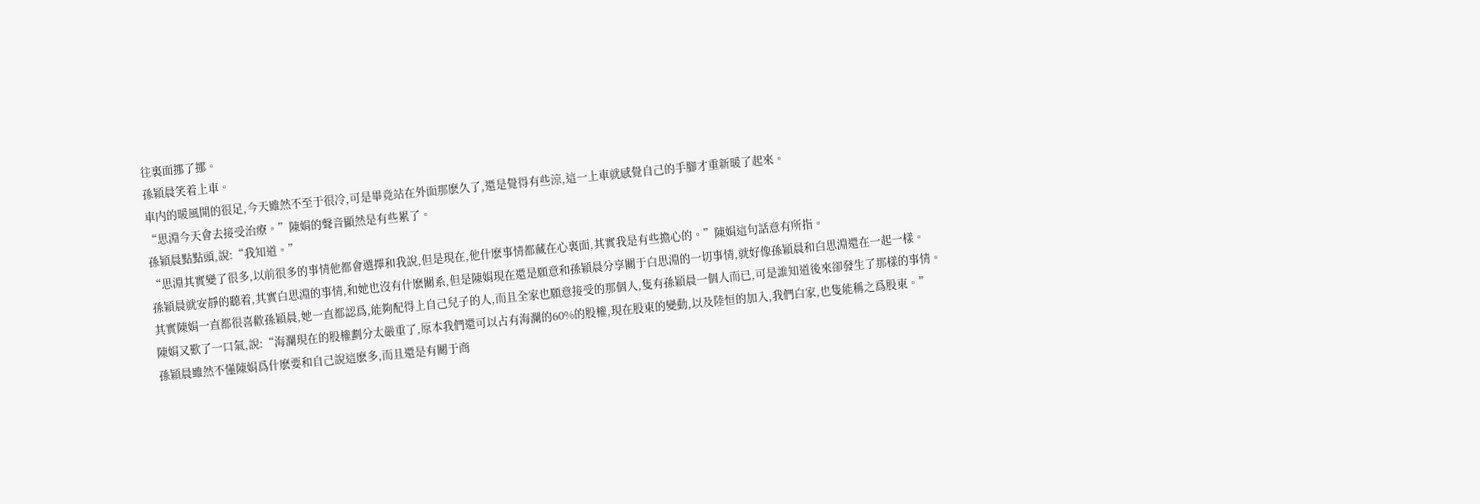往裏面挪了挪。
孫穎晨笑着上車。
車内的暖風開的很足,今天雖然不至于很冷,可是畢竟站在外面那麽久了,還是覺得有些涼,這一上車就感覺自己的手腳才重新暖了起來。
“思淵今天會去接受治療。”陳娟的聲音顯然是有些累了。
孫穎晨點點頭,說:“我知道。”
“思淵其實變了很多,以前很多的事情他都會選擇和我說,但是現在,他什麽事情都藏在心裏面,其實我是有些擔心的。”陳娟這句話意有所指。
孫穎晨就安靜的聽着,其實白思淵的事情,和她也沒有什麽關系,但是陳娟現在還是願意和孫穎晨分享關于白思淵的一切事情,就好像孫穎晨和白思淵還在一起一樣。
其實陳娟一直都很喜歡孫穎晨,她一直都認爲,能夠配得上自己兒子的人,而且全家也願意接受的那個人,隻有孫穎晨一個人而已,可是誰知道後來卻發生了那樣的事情。
陳娟又歎了一口氣,說:“海瀾現在的股權劃分太嚴重了,原本我們還可以占有海瀾的60%的股權,現在股東的變動,以及陸恒的加入,我們白家,也隻能稱之爲股東。”
孫穎晨雖然不懂陳娟爲什麽要和自己說這麽多,而且還是有關于商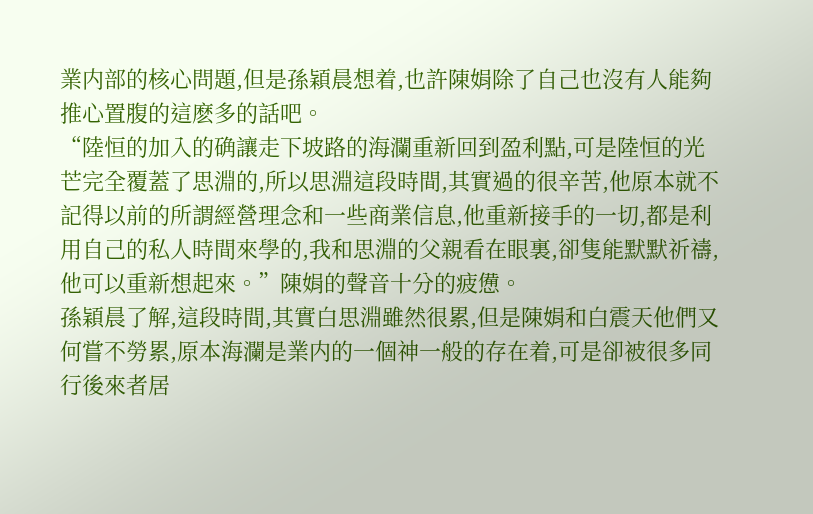業内部的核心問題,但是孫穎晨想着,也許陳娟除了自己也沒有人能夠推心置腹的這麽多的話吧。
“陸恒的加入的确讓走下坡路的海瀾重新回到盈利點,可是陸恒的光芒完全覆蓋了思淵的,所以思淵這段時間,其實過的很辛苦,他原本就不記得以前的所謂經營理念和一些商業信息,他重新接手的一切,都是利用自己的私人時間來學的,我和思淵的父親看在眼裏,卻隻能默默祈禱,他可以重新想起來。”陳娟的聲音十分的疲憊。
孫穎晨了解,這段時間,其實白思淵雖然很累,但是陳娟和白震天他們又何嘗不勞累,原本海瀾是業内的一個神一般的存在着,可是卻被很多同行後來者居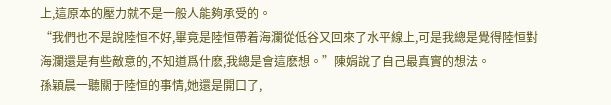上,這原本的壓力就不是一般人能夠承受的。
“我們也不是說陸恒不好,畢竟是陸恒帶着海瀾從低谷又回來了水平線上,可是我總是覺得陸恒對海瀾還是有些敵意的,不知道爲什麽,我總是會這麽想。”陳娟說了自己最真實的想法。
孫穎晨一聽關于陸恒的事情,她還是開口了,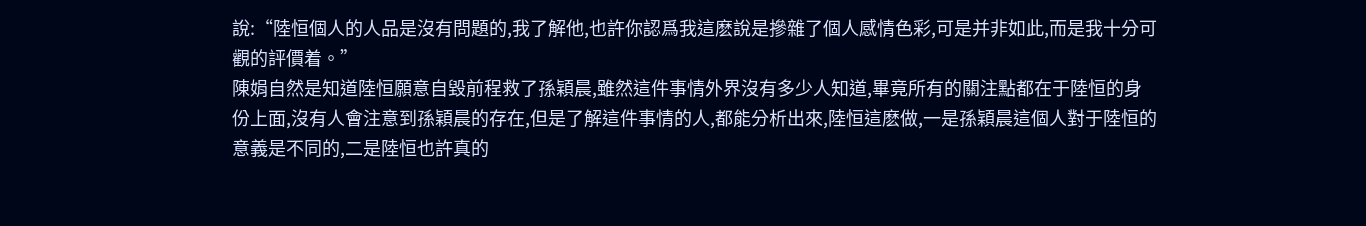說:“陸恒個人的人品是沒有問題的,我了解他,也許你認爲我這麽說是摻雜了個人感情色彩,可是并非如此,而是我十分可觀的評價着。”
陳娟自然是知道陸恒願意自毀前程救了孫穎晨,雖然這件事情外界沒有多少人知道,畢竟所有的關注點都在于陸恒的身份上面,沒有人會注意到孫穎晨的存在,但是了解這件事情的人,都能分析出來,陸恒這麽做,一是孫穎晨這個人對于陸恒的意義是不同的,二是陸恒也許真的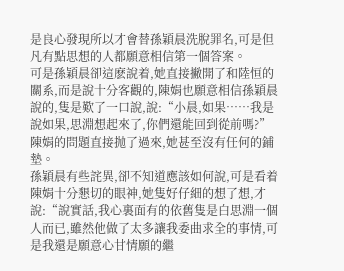是良心發現所以才會替孫穎晨洗脫罪名,可是但凡有點思想的人都願意相信第一個答案。
可是孫穎晨卻這麽說着,她直接撇開了和陸恒的關系,而是說十分客觀的,陳娟也願意相信孫穎晨說的,隻是歎了一口說,說:“小晨,如果……我是說如果,思淵想起來了,你們還能回到從前嗎?”
陳娟的問題直接抛了過來,她甚至沒有任何的鋪墊。
孫穎晨有些詫異,卻不知道應該如何說,可是看着陳娟十分懇切的眼神,她隻好仔細的想了想,才說:“說實話,我心裏面有的依舊隻是白思淵一個人而已,雖然他做了太多讓我委曲求全的事情,可是我還是願意心甘情願的繼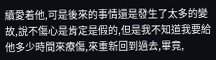續愛着他,可是後來的事情還是發生了太多的變故,說不傷心是肯定是假的,但是我不知道我要給他多少時間來療傷,來重新回到過去,畢竟,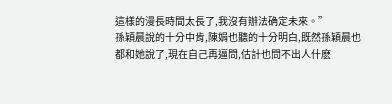這樣的漫長時間太長了,我沒有辦法确定未來。”
孫穎晨說的十分中肯,陳娟也聽的十分明白,既然孫穎晨也都和她說了,現在自己再逼問,估計也問不出人什麽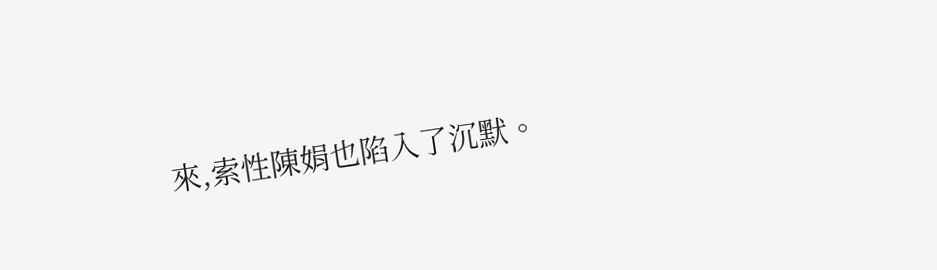來,索性陳娟也陷入了沉默。